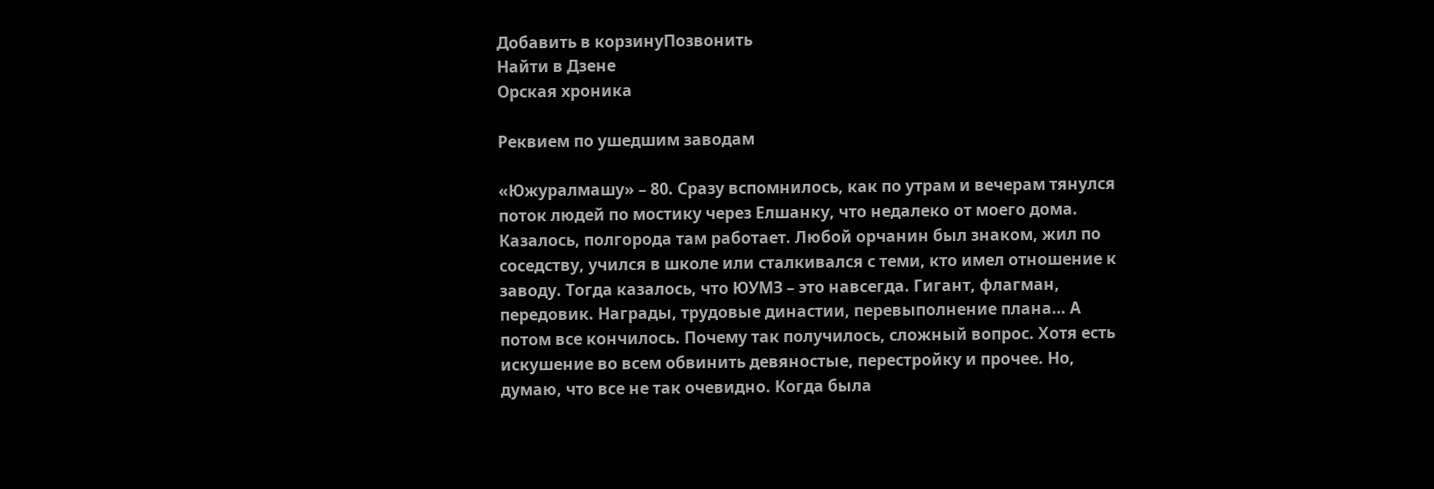Добавить в корзинуПозвонить
Найти в Дзене
Орская хроника

Реквием по ушедшим заводам

«Южуралмашу» – 80. Сразу вспомнилось, как по утрам и вечерам тянулся поток людей по мостику через Елшанку, что недалеко от моего дома. Казалось, полгорода там работает. Любой орчанин был знаком, жил по соседству, учился в школе или сталкивался с теми, кто имел отношение к заводу. Тогда казалось, что ЮУМЗ – это навсегда. Гигант, флагман, передовик. Награды, трудовые династии, перевыполнение плана… А потом все кончилось. Почему так получилось, сложный вопрос. Хотя есть искушение во всем обвинить девяностые, перестройку и прочее. Но, думаю, что все не так очевидно. Когда была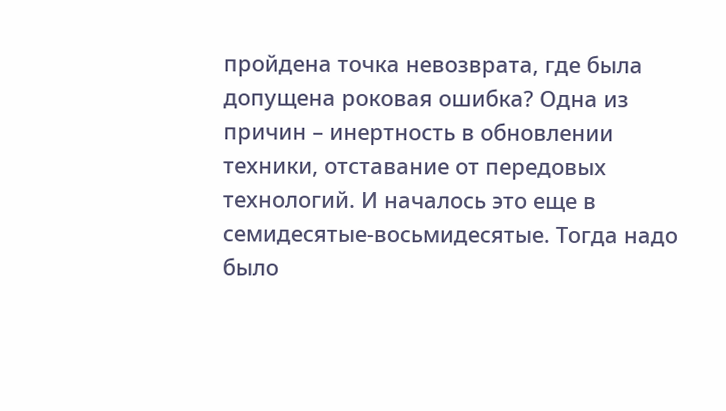пройдена точка невозврата, где была допущена роковая ошибка? Одна из причин – инертность в обновлении техники, отставание от передовых технологий. И началось это еще в семидесятые-восьмидесятые. Тогда надо было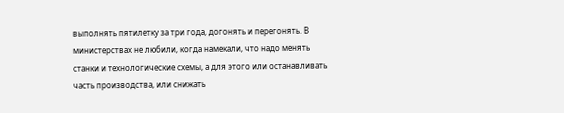выполнять пятилетку за три года, догонять и перегонять. В министерствах не любили, когда намекали, что надо менять станки и технологические схемы, а для этого или останавливать часть производства, или снижать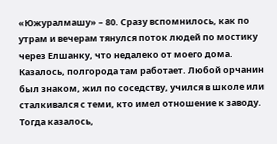«Южуралмашу» – 80. Сразу вспомнилось, как по утрам и вечерам тянулся поток людей по мостику через Елшанку, что недалеко от моего дома. Казалось, полгорода там работает. Любой орчанин был знаком, жил по соседству, учился в школе или сталкивался с теми, кто имел отношение к заводу. Тогда казалось,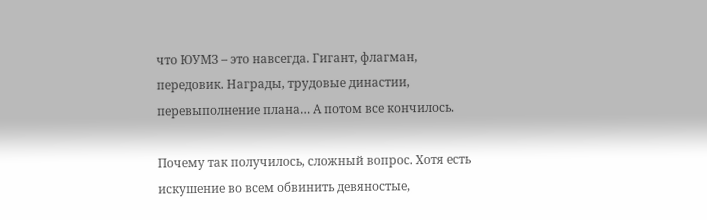что ЮУМЗ – это навсегда. Гигант, флагман, передовик. Награды, трудовые династии, перевыполнение плана… А потом все кончилось.

Почему так получилось, сложный вопрос. Хотя есть искушение во всем обвинить девяностые,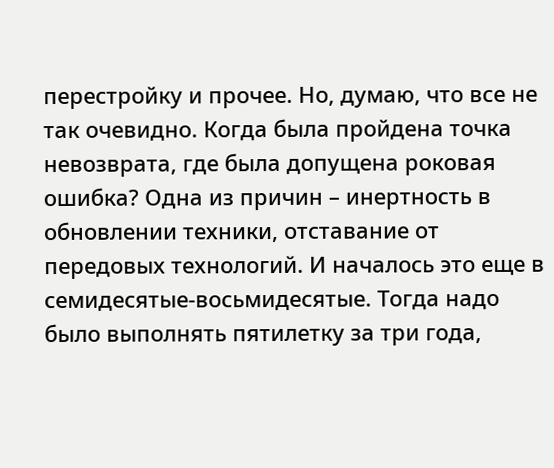перестройку и прочее. Но, думаю, что все не так очевидно. Когда была пройдена точка невозврата, где была допущена роковая ошибка? Одна из причин – инертность в обновлении техники, отставание от передовых технологий. И началось это еще в семидесятые-восьмидесятые. Тогда надо было выполнять пятилетку за три года,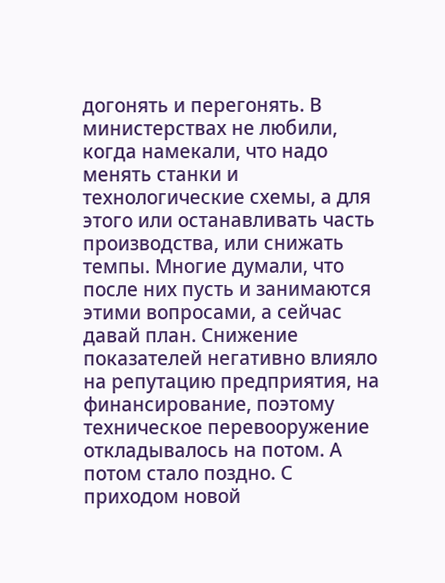догонять и перегонять. В министерствах не любили, когда намекали, что надо менять станки и технологические схемы, а для этого или останавливать часть производства, или снижать темпы. Многие думали, что после них пусть и занимаются этими вопросами, а сейчас давай план. Снижение показателей негативно влияло на репутацию предприятия, на финансирование, поэтому техническое перевооружение откладывалось на потом. А потом стало поздно. С приходом новой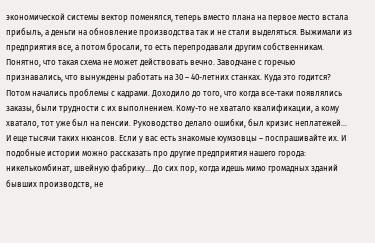экономической системы вектор поменялся, теперь вместо плана на первое место встала прибыль, а деньги на обновление производства так и не стали выделяться. Выжимали из предприятия все, а потом бросали, то есть перепродавали другим собственникам. Понятно, что такая схема не может действовать вечно. Заводчане с горечью признавались, что вынуждены работать на 30 – 40-летних станках. Куда это годится? Потом начались проблемы с кадрами. Доходило до того, что когда все-таки появлялись заказы, были трудности с их выполнением. Кому-то не хватало квалификации, а кому хватало, тот уже был на пенсии. Руководство делало ошибки, был кризис неплатежей… И еще тысячи таких нюансов. Если у вас есть знакомые юумзовцы – поспрашивайте их. И подобные истории можно рассказать про другие предприятия нашего города: никелькомбинат, швейную фабрику… До сих пор, когда идешь мимо громадных зданий бывших производств, не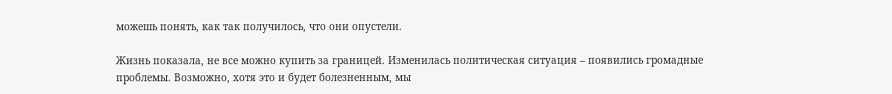можешь понять, как так получилось, что они опустели.

Жизнь показала, не все можно купить за границей. Изменилась политическая ситуация – появились громадные проблемы. Возможно, хотя это и будет болезненным, мы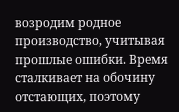возродим родное производство, учитывая прошлые ошибки. Время сталкивает на обочину отстающих, поэтому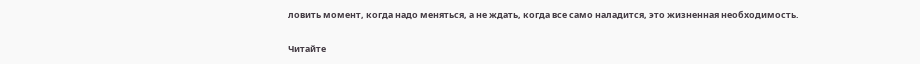ловить момент, когда надо меняться, а не ждать, когда все само наладится, это жизненная необходимость.

Читайте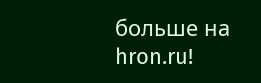больше на hron.ru!